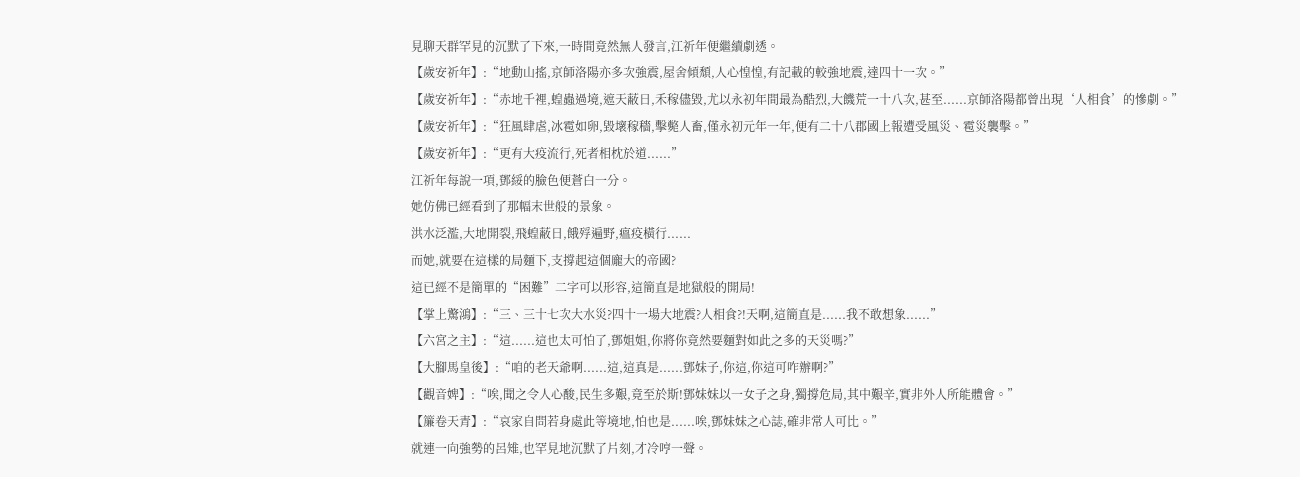見聊天群罕見的沉默了下來,一時間竟然無人發言,江祈年便繼續劇透。
【歲安祈年】:“地動山搖,京師洛陽亦多次強震,屋舍傾頹,人心惶惶,有記載的較強地震,達四十一次。”
【歲安祈年】:“赤地千裡,蝗蟲過境,遮天蔽日,禾稼儘毀,尤以永初年間最為酷烈,大饑荒一十八次,甚至......京師洛陽都曾出現‘人相食’的慘劇。”
【歲安祈年】:“狂風肆虐,冰雹如卵,毀壞稼穡,擊斃人畜,僅永初元年一年,便有二十八郡國上報遭受風災、雹災襲擊。”
【歲安祈年】:“更有大疫流行,死者相枕於道......”
江祈年每說一項,鄧綏的臉色便蒼白一分。
她仿佛已經看到了那幅末世般的景象。
洪水泛濫,大地開裂,飛蝗蔽日,餓殍遍野,瘟疫橫行......
而她,就要在這樣的局麵下,支撐起這個龐大的帝國?
這已經不是簡單的“困難”二字可以形容,這簡直是地獄般的開局!
【掌上驚鴻】:“三、三十七次大水災?四十一場大地震?人相食?!天啊,這簡直是......我不敢想象......”
【六宮之主】:“這......這也太可怕了,鄧姐姐,你將你竟然要麵對如此之多的天災嗎?”
【大腳馬皇後】:“咱的老天爺啊......這,這真是......鄧妹子,你這,你這可咋辦啊?”
【觀音婢】:“唉,聞之令人心酸,民生多艱,竟至於斯!鄧妹妹以一女子之身,獨撐危局,其中艱辛,實非外人所能體會。”
【簾卷天青】:“哀家自問若身處此等境地,怕也是......唉,鄧妹妹之心誌,確非常人可比。”
就連一向強勢的呂雉,也罕見地沉默了片刻,才冷哼一聲。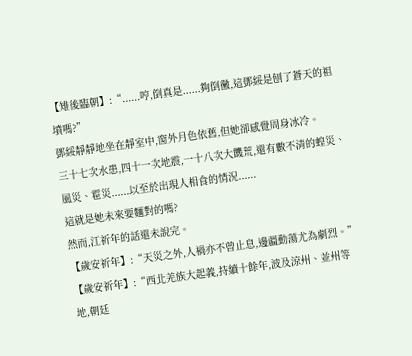【雉後臨朝】:“......哼,倒真是......夠倒黴,這鄧綏是刨了蒼天的祖墳嗎?”
鄧綏靜靜地坐在靜室中,窗外月色依舊,但她卻感覺周身冰冷。
三十七次水患,四十一次地震,一十八次大饑荒,還有數不清的蝗災、風災、雹災......以至於出現人相食的情況......
這就是她未來要麵對的嗎?
然而,江祈年的話還未說完。
【歲安祈年】:“天災之外,人禍亦不曾止息,邊疆動蕩尤為劇烈。”
【歲安祈年】:“西北羌族大起義,持續十餘年,波及涼州、並州等地,朝廷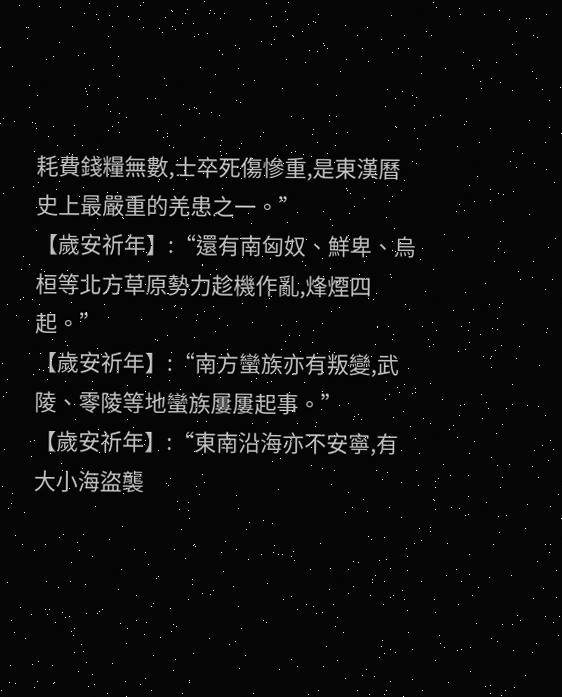耗費錢糧無數,士卒死傷慘重,是東漢曆史上最嚴重的羌患之一。”
【歲安祈年】:“還有南匈奴、鮮卑、烏桓等北方草原勢力趁機作亂,烽煙四起。”
【歲安祈年】:“南方蠻族亦有叛變,武陵、零陵等地蠻族屢屢起事。”
【歲安祈年】:“東南沿海亦不安寧,有大小海盜襲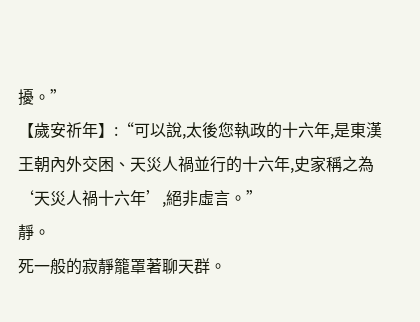擾。”
【歲安祈年】:“可以說,太後您執政的十六年,是東漢王朝內外交困、天災人禍並行的十六年,史家稱之為‘天災人禍十六年’,絕非虛言。”
靜。
死一般的寂靜籠罩著聊天群。